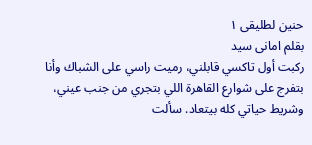حنين لطليقى ١
بقلم امانى سيد
ركبت أول تاكسي قابلني، رميت راسي على الشباك وأنا بتفرج على شوارع القاهرة اللي بتجري من جنب عيني، وشريط حياتي كله بيتعاد. سألت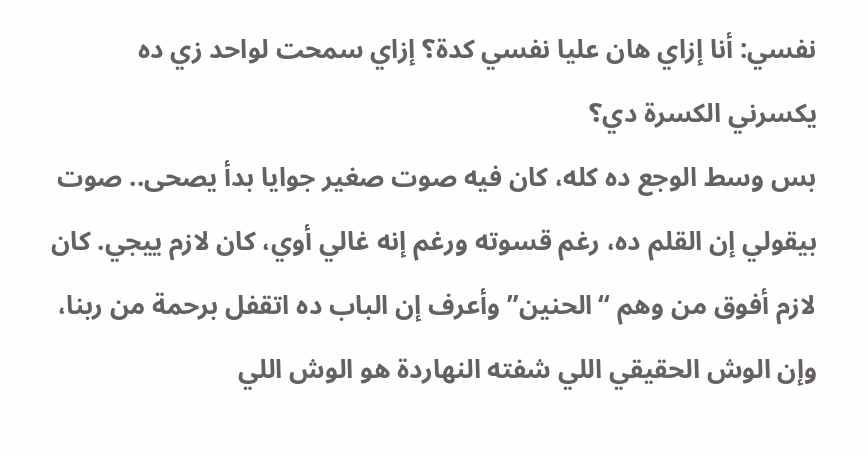نفسي: أنا إزاي هان عليا نفسي كدة؟ إزاي سمحت لواحد زي ده يكسرني الكسرة دي؟
بس وسط الوجع ده كله، كان فيه صوت صغير جوايا بدأ يصحى.. صوت بيقولي إن القلم ده، رغم قسوته ورغم إنه غالي أوي، كان لازم ييجي. كان لازم أفوق من وهم “الحنين” وأعرف إن الباب ده اتقفل برحمة من ربنا، وإن الوش الحقيقي اللي شفته النهاردة هو الوش اللي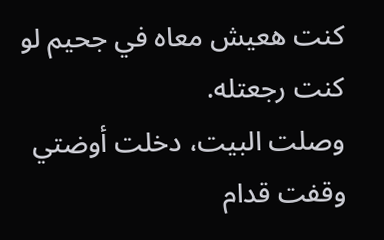كنت هعيش معاه في جحيم لو كنت رجعتله.
وصلت البيت، دخلت أوضتي وقفت قدام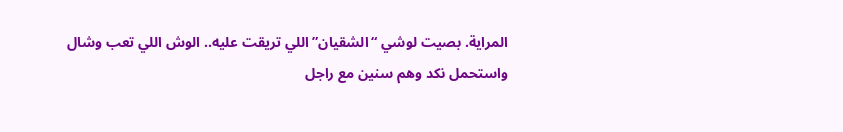المراية. بصيت لوشي “الشقيان” اللي تريقت عليه.. الوش اللي تعب وشال واستحمل نكد وهم سنين مع راجل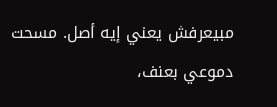مبيعرفش يعني إيه أصل. مسحت دموعي بعنف،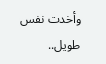وأخدت نفس طويل..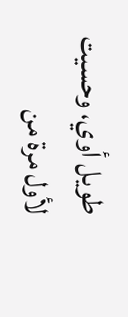طويل أوي، وحسيت لأول مرة من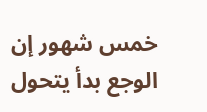خمس شهور إن الوجع بدأ يتحول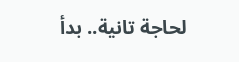لحاجة تانية.. بدأ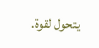يتحول لقوة.